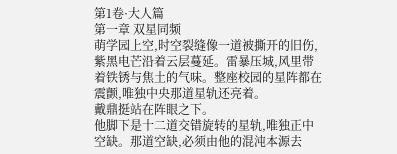第1卷·大人篇
第一章 双星同频
萌学园上空,时空裂缝像一道被撕开的旧伤,紫黑电芒沿着云层蔓延。雷暴压城,风里带着铁锈与焦土的气味。整座校园的星阵都在震颤,唯独中央那道星轨还亮着。
戴鼎挺站在阵眼之下。
他脚下是十二道交错旋转的星轨,唯独正中空缺。那道空缺,必须由他的混沌本源去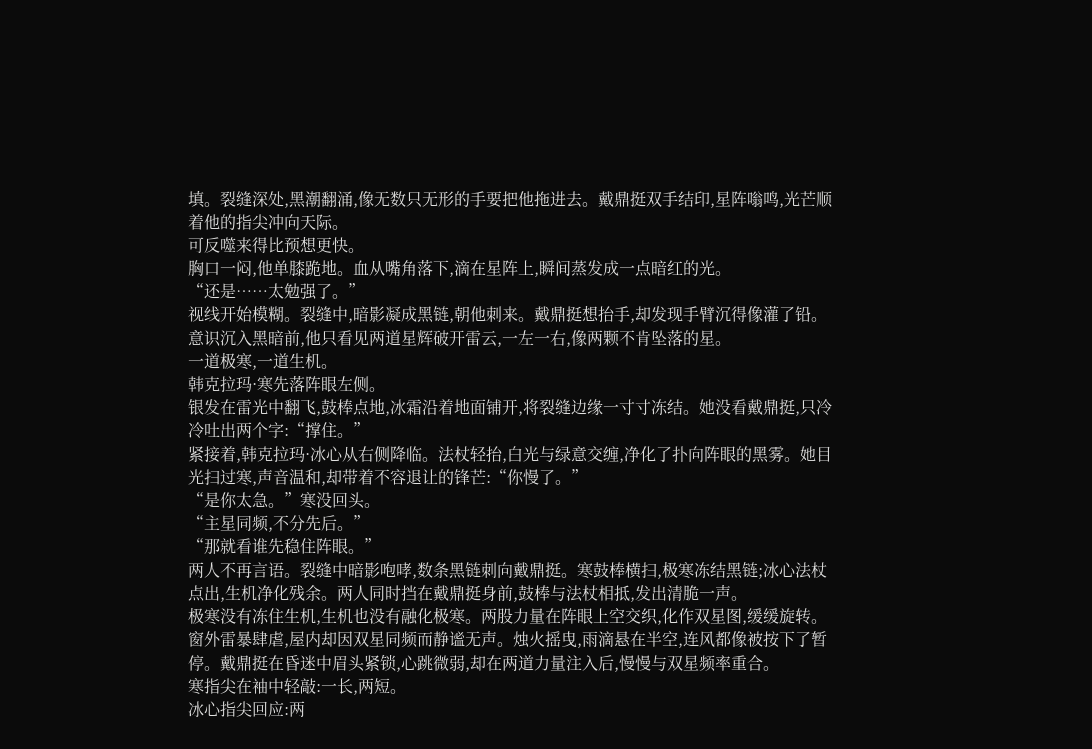填。裂缝深处,黑潮翻涌,像无数只无形的手要把他拖进去。戴鼎挺双手结印,星阵嗡鸣,光芒顺着他的指尖冲向天际。
可反噬来得比预想更快。
胸口一闷,他单膝跪地。血从嘴角落下,滴在星阵上,瞬间蒸发成一点暗红的光。
“还是……太勉强了。”
视线开始模糊。裂缝中,暗影凝成黑链,朝他刺来。戴鼎挺想抬手,却发现手臂沉得像灌了铅。意识沉入黑暗前,他只看见两道星辉破开雷云,一左一右,像两颗不肯坠落的星。
一道极寒,一道生机。
韩克拉玛·寒先落阵眼左侧。
银发在雷光中翻飞,鼓棒点地,冰霜沿着地面铺开,将裂缝边缘一寸寸冻结。她没看戴鼎挺,只冷冷吐出两个字:“撑住。”
紧接着,韩克拉玛·冰心从右侧降临。法杖轻抬,白光与绿意交缠,净化了扑向阵眼的黑雾。她目光扫过寒,声音温和,却带着不容退让的锋芒:“你慢了。”
“是你太急。”寒没回头。
“主星同频,不分先后。”
“那就看谁先稳住阵眼。”
两人不再言语。裂缝中暗影咆哮,数条黑链刺向戴鼎挺。寒鼓棒横扫,极寒冻结黑链;冰心法杖点出,生机净化残余。两人同时挡在戴鼎挺身前,鼓棒与法杖相抵,发出清脆一声。
极寒没有冻住生机,生机也没有融化极寒。两股力量在阵眼上空交织,化作双星图,缓缓旋转。
窗外雷暴肆虐,屋内却因双星同频而静谧无声。烛火摇曳,雨滴悬在半空,连风都像被按下了暂停。戴鼎挺在昏迷中眉头紧锁,心跳微弱,却在两道力量注入后,慢慢与双星频率重合。
寒指尖在袖中轻敲:一长,两短。
冰心指尖回应:两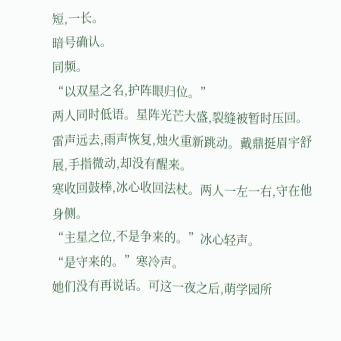短,一长。
暗号确认。
同频。
“以双星之名,护阵眼归位。”
两人同时低语。星阵光芒大盛,裂缝被暂时压回。雷声远去,雨声恢复,烛火重新跳动。戴鼎挺眉宇舒展,手指微动,却没有醒来。
寒收回鼓棒,冰心收回法杖。两人一左一右,守在他身侧。
“主星之位,不是争来的。”冰心轻声。
“是守来的。”寒冷声。
她们没有再说话。可这一夜之后,萌学园所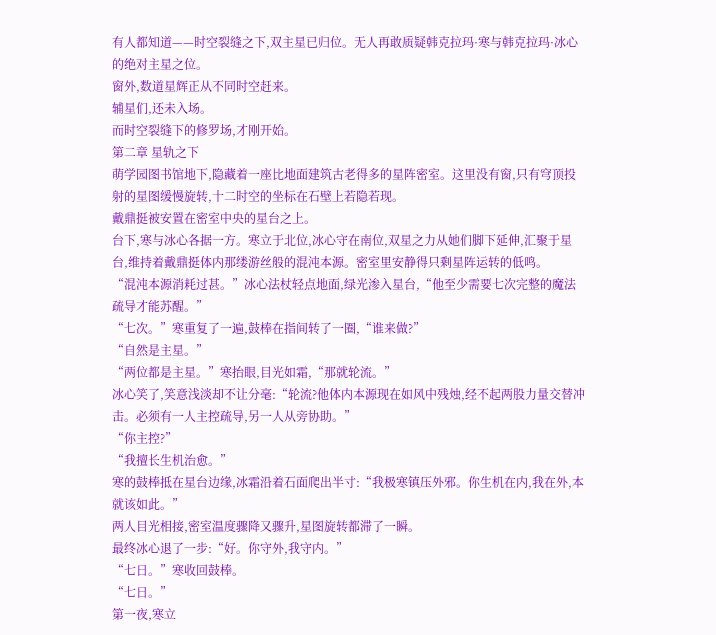有人都知道——时空裂缝之下,双主星已归位。无人再敢质疑韩克拉玛·寒与韩克拉玛·冰心的绝对主星之位。
窗外,数道星辉正从不同时空赶来。
辅星们,还未入场。
而时空裂缝下的修罗场,才刚开始。
第二章 星轨之下
萌学园图书馆地下,隐藏着一座比地面建筑古老得多的星阵密室。这里没有窗,只有穹顶投射的星图缓慢旋转,十二时空的坐标在石壁上若隐若现。
戴鼎挺被安置在密室中央的星台之上。
台下,寒与冰心各据一方。寒立于北位,冰心守在南位,双星之力从她们脚下延伸,汇聚于星台,维持着戴鼎挺体内那缕游丝般的混沌本源。密室里安静得只剩星阵运转的低鸣。
“混沌本源消耗过甚。”冰心法杖轻点地面,绿光渗入星台,“他至少需要七次完整的魔法疏导才能苏醒。”
“七次。”寒重复了一遍,鼓棒在指间转了一圈,“谁来做?”
“自然是主星。”
“两位都是主星。”寒抬眼,目光如霜,“那就轮流。”
冰心笑了,笑意浅淡却不让分毫:“轮流?他体内本源现在如风中残烛,经不起两股力量交替冲击。必须有一人主控疏导,另一人从旁协助。”
“你主控?”
“我擅长生机治愈。”
寒的鼓棒抵在星台边缘,冰霜沿着石面爬出半寸:“我极寒镇压外邪。你生机在内,我在外,本就该如此。”
两人目光相接,密室温度骤降又骤升,星图旋转都滞了一瞬。
最终冰心退了一步:“好。你守外,我守内。”
“七日。”寒收回鼓棒。
“七日。”
第一夜,寒立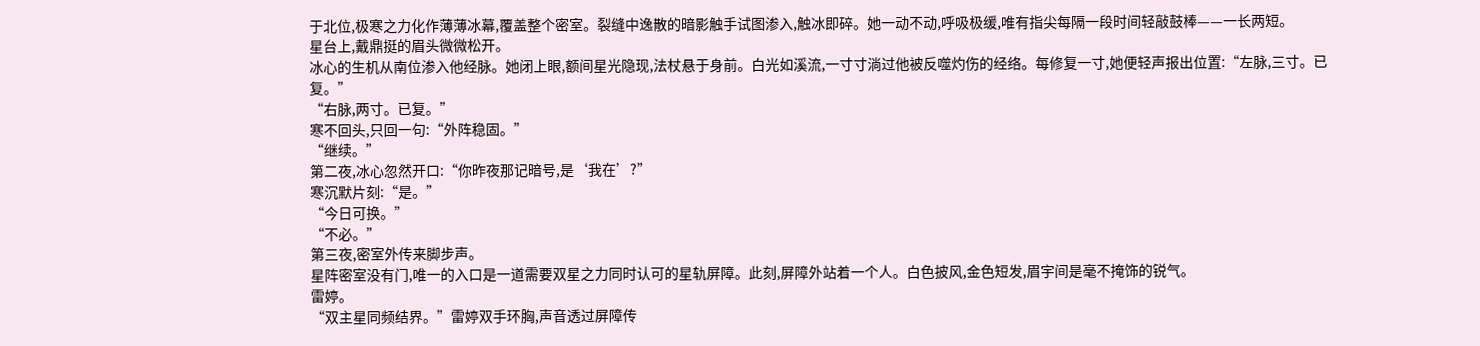于北位,极寒之力化作薄薄冰幕,覆盖整个密室。裂缝中逸散的暗影触手试图渗入,触冰即碎。她一动不动,呼吸极缓,唯有指尖每隔一段时间轻敲鼓棒——一长两短。
星台上,戴鼎挺的眉头微微松开。
冰心的生机从南位渗入他经脉。她闭上眼,额间星光隐现,法杖悬于身前。白光如溪流,一寸寸淌过他被反噬灼伤的经络。每修复一寸,她便轻声报出位置:“左脉,三寸。已复。”
“右脉,两寸。已复。”
寒不回头,只回一句:“外阵稳固。”
“继续。”
第二夜,冰心忽然开口:“你昨夜那记暗号,是‘我在’?”
寒沉默片刻:“是。”
“今日可换。”
“不必。”
第三夜,密室外传来脚步声。
星阵密室没有门,唯一的入口是一道需要双星之力同时认可的星轨屏障。此刻,屏障外站着一个人。白色披风,金色短发,眉宇间是毫不掩饰的锐气。
雷婷。
“双主星同频结界。”雷婷双手环胸,声音透过屏障传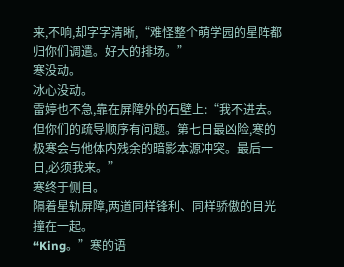来,不响,却字字清晰,“难怪整个萌学园的星阵都归你们调遣。好大的排场。”
寒没动。
冰心没动。
雷婷也不急,靠在屏障外的石壁上:“我不进去。但你们的疏导顺序有问题。第七日最凶险,寒的极寒会与他体内残余的暗影本源冲突。最后一日,必须我来。”
寒终于侧目。
隔着星轨屏障,两道同样锋利、同样骄傲的目光撞在一起。
“King。”寒的语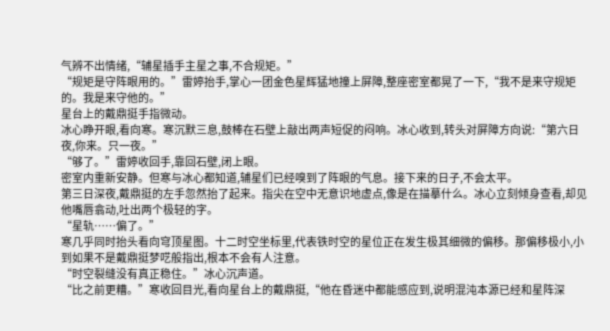气辨不出情绪,“辅星插手主星之事,不合规矩。”
“规矩是守阵眼用的。”雷婷抬手,掌心一团金色星辉猛地撞上屏障,整座密室都晃了一下,“我不是来守规矩的。我是来守他的。”
星台上的戴鼎挺手指微动。
冰心睁开眼,看向寒。寒沉默三息,鼓棒在石壁上敲出两声短促的闷响。冰心收到,转头对屏障方向说:“第六日夜,你来。只一夜。”
“够了。”雷婷收回手,靠回石壁,闭上眼。
密室内重新安静。但寒与冰心都知道,辅星们已经嗅到了阵眼的气息。接下来的日子,不会太平。
第三日深夜,戴鼎挺的左手忽然抬了起来。指尖在空中无意识地虚点,像是在描摹什么。冰心立刻倾身查看,却见他嘴唇翕动,吐出两个极轻的字。
“星轨……偏了。”
寒几乎同时抬头看向穹顶星图。十二时空坐标里,代表铁时空的星位正在发生极其细微的偏移。那偏移极小,小到如果不是戴鼎挺梦呓般指出,根本不会有人注意。
“时空裂缝没有真正稳住。”冰心沉声道。
“比之前更糟。”寒收回目光,看向星台上的戴鼎挺,“他在昏迷中都能感应到,说明混沌本源已经和星阵深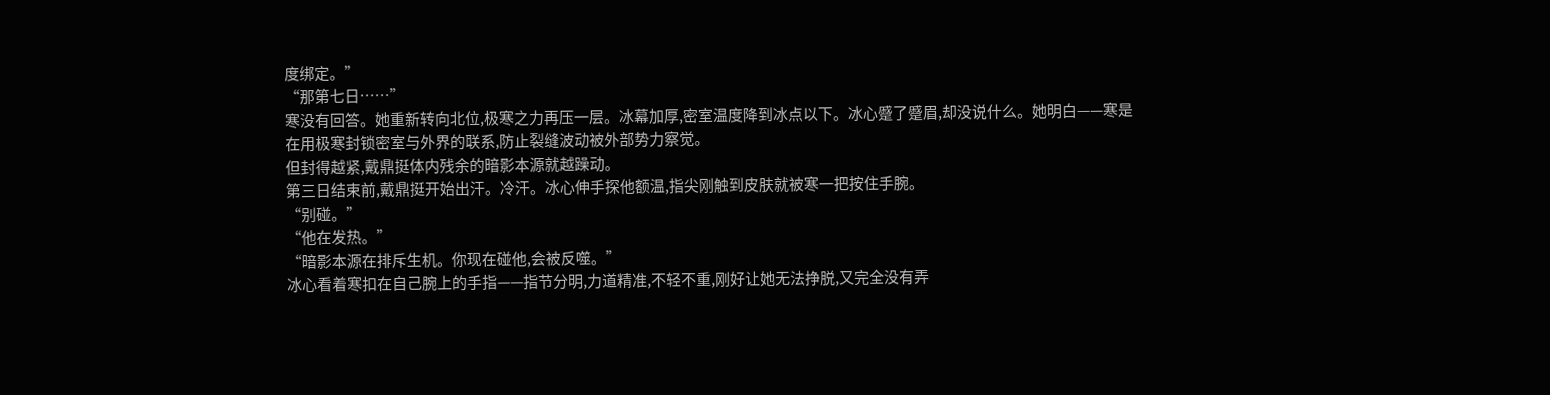度绑定。”
“那第七日……”
寒没有回答。她重新转向北位,极寒之力再压一层。冰幕加厚,密室温度降到冰点以下。冰心蹙了蹙眉,却没说什么。她明白——寒是在用极寒封锁密室与外界的联系,防止裂缝波动被外部势力察觉。
但封得越紧,戴鼎挺体内残余的暗影本源就越躁动。
第三日结束前,戴鼎挺开始出汗。冷汗。冰心伸手探他额温,指尖刚触到皮肤就被寒一把按住手腕。
“别碰。”
“他在发热。”
“暗影本源在排斥生机。你现在碰他,会被反噬。”
冰心看着寒扣在自己腕上的手指——指节分明,力道精准,不轻不重,刚好让她无法挣脱,又完全没有弄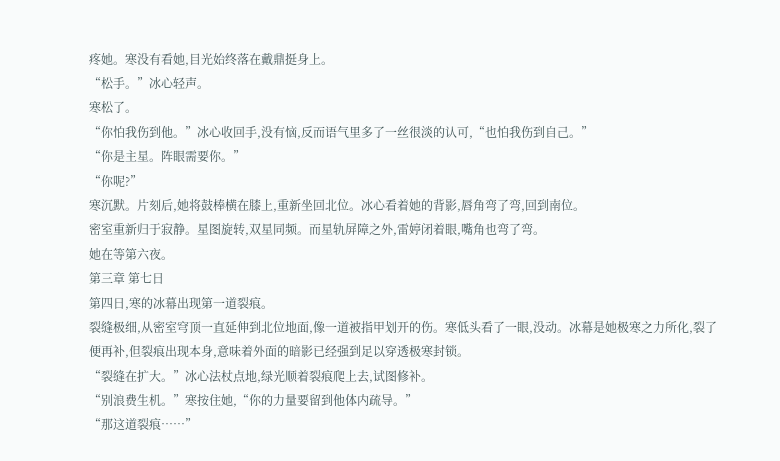疼她。寒没有看她,目光始终落在戴鼎挺身上。
“松手。”冰心轻声。
寒松了。
“你怕我伤到他。”冰心收回手,没有恼,反而语气里多了一丝很淡的认可,“也怕我伤到自己。”
“你是主星。阵眼需要你。”
“你呢?”
寒沉默。片刻后,她将鼓棒横在膝上,重新坐回北位。冰心看着她的背影,唇角弯了弯,回到南位。
密室重新归于寂静。星图旋转,双星同频。而星轨屏障之外,雷婷闭着眼,嘴角也弯了弯。
她在等第六夜。
第三章 第七日
第四日,寒的冰幕出现第一道裂痕。
裂缝极细,从密室穹顶一直延伸到北位地面,像一道被指甲划开的伤。寒低头看了一眼,没动。冰幕是她极寒之力所化,裂了便再补,但裂痕出现本身,意味着外面的暗影已经强到足以穿透极寒封锁。
“裂缝在扩大。”冰心法杖点地,绿光顺着裂痕爬上去,试图修补。
“别浪费生机。”寒按住她,“你的力量要留到他体内疏导。”
“那这道裂痕……”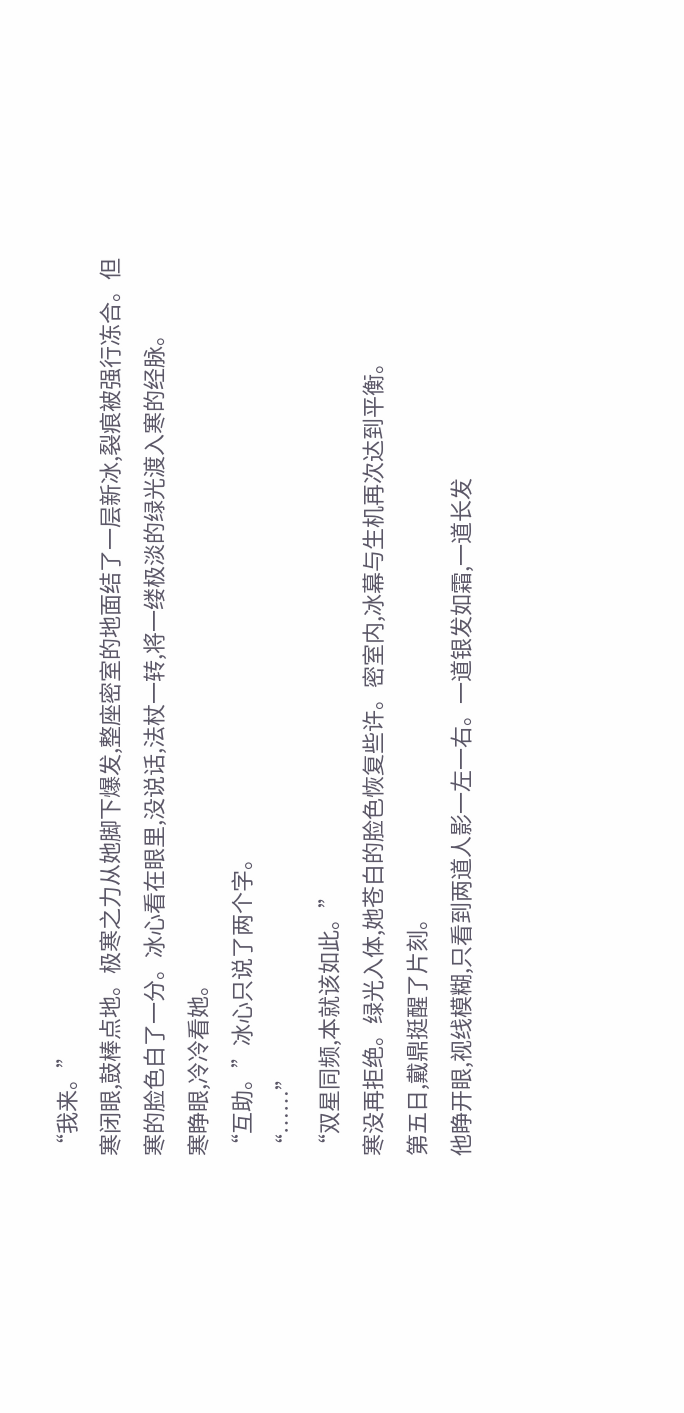“我来。”
寒闭眼,鼓棒点地。极寒之力从她脚下爆发,整座密室的地面结了一层新冰,裂痕被强行冻合。但寒的脸色白了一分。冰心看在眼里,没说话,法杖一转,将一缕极淡的绿光渡入寒的经脉。
寒睁眼,冷冷看她。
“互助。”冰心只说了两个字。
“……”
“双星同频,本就该如此。”
寒没再拒绝。绿光入体,她苍白的脸色恢复些许。密室内,冰幕与生机再次达到平衡。
第五日,戴鼎挺醒了片刻。
他睁开眼,视线模糊,只看到两道人影一左一右。一道银发如霜,一道长发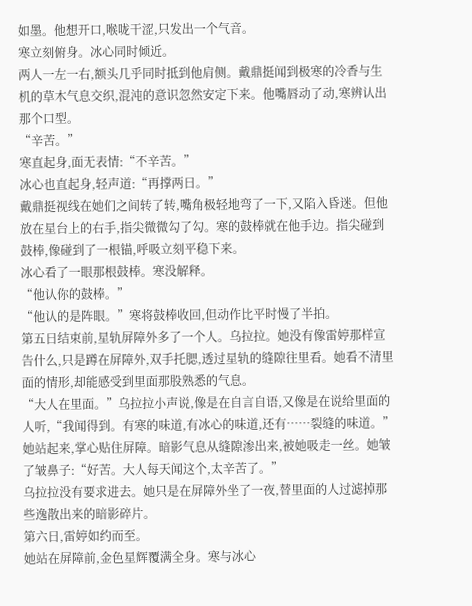如墨。他想开口,喉咙干涩,只发出一个气音。
寒立刻俯身。冰心同时倾近。
两人一左一右,额头几乎同时抵到他肩侧。戴鼎挺闻到极寒的冷香与生机的草木气息交织,混沌的意识忽然安定下来。他嘴唇动了动,寒辨认出那个口型。
“辛苦。”
寒直起身,面无表情:“不辛苦。”
冰心也直起身,轻声道:“再撑两日。”
戴鼎挺视线在她们之间转了转,嘴角极轻地弯了一下,又陷入昏迷。但他放在星台上的右手,指尖微微勾了勾。寒的鼓棒就在他手边。指尖碰到鼓棒,像碰到了一根锚,呼吸立刻平稳下来。
冰心看了一眼那根鼓棒。寒没解释。
“他认你的鼓棒。”
“他认的是阵眼。”寒将鼓棒收回,但动作比平时慢了半拍。
第五日结束前,星轨屏障外多了一个人。乌拉拉。她没有像雷婷那样宣告什么,只是蹲在屏障外,双手托腮,透过星轨的缝隙往里看。她看不清里面的情形,却能感受到里面那股熟悉的气息。
“大人在里面。”乌拉拉小声说,像是在自言自语,又像是在说给里面的人听,“我闻得到。有寒的味道,有冰心的味道,还有……裂缝的味道。”
她站起来,掌心贴住屏障。暗影气息从缝隙渗出来,被她吸走一丝。她皱了皱鼻子:“好苦。大人每天闻这个,太辛苦了。”
乌拉拉没有要求进去。她只是在屏障外坐了一夜,替里面的人过滤掉那些逸散出来的暗影碎片。
第六日,雷婷如约而至。
她站在屏障前,金色星辉覆满全身。寒与冰心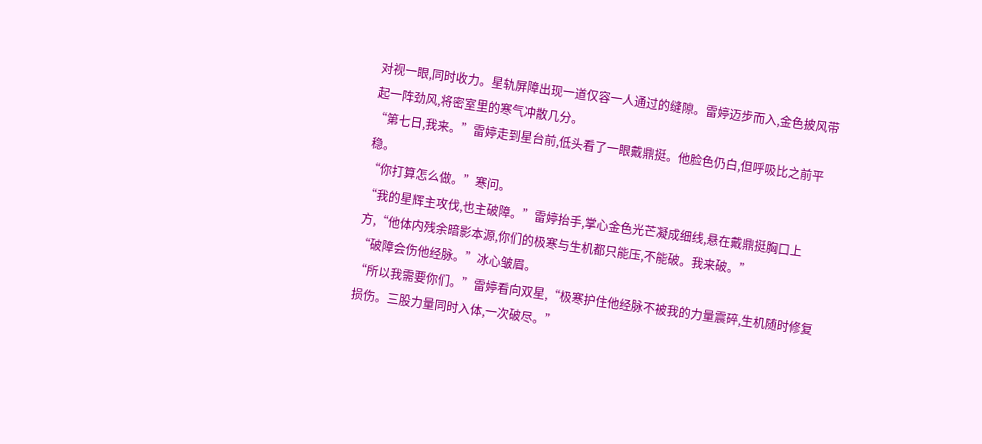对视一眼,同时收力。星轨屏障出现一道仅容一人通过的缝隙。雷婷迈步而入,金色披风带起一阵劲风,将密室里的寒气冲散几分。
“第七日,我来。”雷婷走到星台前,低头看了一眼戴鼎挺。他脸色仍白,但呼吸比之前平稳。
“你打算怎么做。”寒问。
“我的星辉主攻伐,也主破障。”雷婷抬手,掌心金色光芒凝成细线,悬在戴鼎挺胸口上方,“他体内残余暗影本源,你们的极寒与生机都只能压,不能破。我来破。”
“破障会伤他经脉。”冰心皱眉。
“所以我需要你们。”雷婷看向双星,“极寒护住他经脉不被我的力量震碎,生机随时修复损伤。三股力量同时入体,一次破尽。”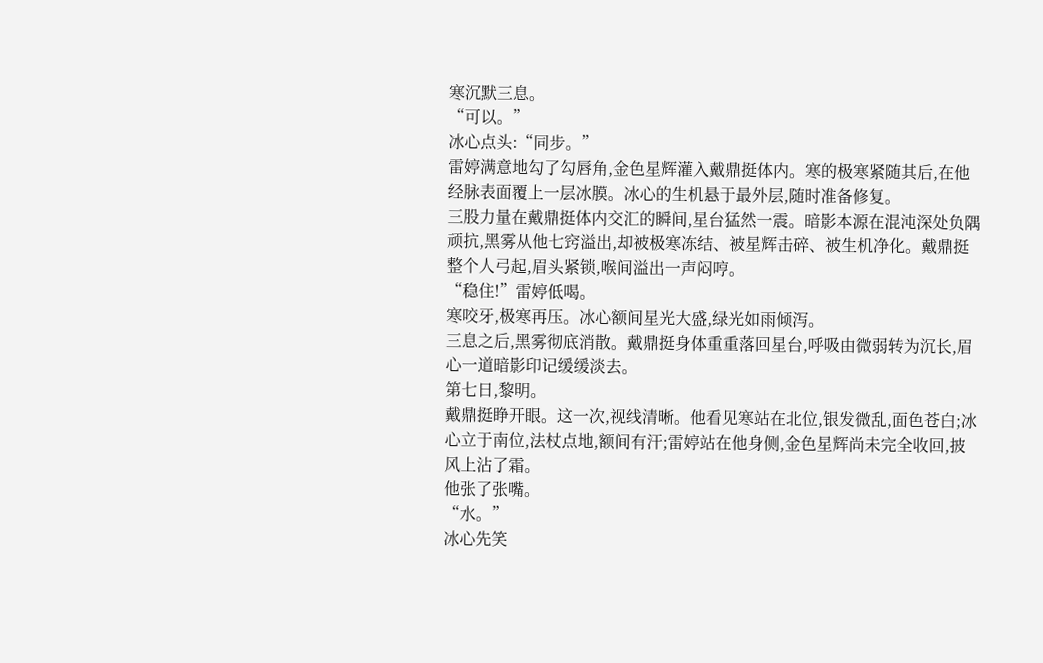寒沉默三息。
“可以。”
冰心点头:“同步。”
雷婷满意地勾了勾唇角,金色星辉灌入戴鼎挺体内。寒的极寒紧随其后,在他经脉表面覆上一层冰膜。冰心的生机悬于最外层,随时准备修复。
三股力量在戴鼎挺体内交汇的瞬间,星台猛然一震。暗影本源在混沌深处负隅顽抗,黑雾从他七窍溢出,却被极寒冻结、被星辉击碎、被生机净化。戴鼎挺整个人弓起,眉头紧锁,喉间溢出一声闷哼。
“稳住!”雷婷低喝。
寒咬牙,极寒再压。冰心额间星光大盛,绿光如雨倾泻。
三息之后,黑雾彻底消散。戴鼎挺身体重重落回星台,呼吸由微弱转为沉长,眉心一道暗影印记缓缓淡去。
第七日,黎明。
戴鼎挺睁开眼。这一次,视线清晰。他看见寒站在北位,银发微乱,面色苍白;冰心立于南位,法杖点地,额间有汗;雷婷站在他身侧,金色星辉尚未完全收回,披风上沾了霜。
他张了张嘴。
“水。”
冰心先笑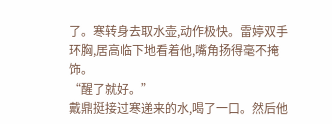了。寒转身去取水壶,动作极快。雷婷双手环胸,居高临下地看着他,嘴角扬得毫不掩饰。
“醒了就好。”
戴鼎挺接过寒递来的水,喝了一口。然后他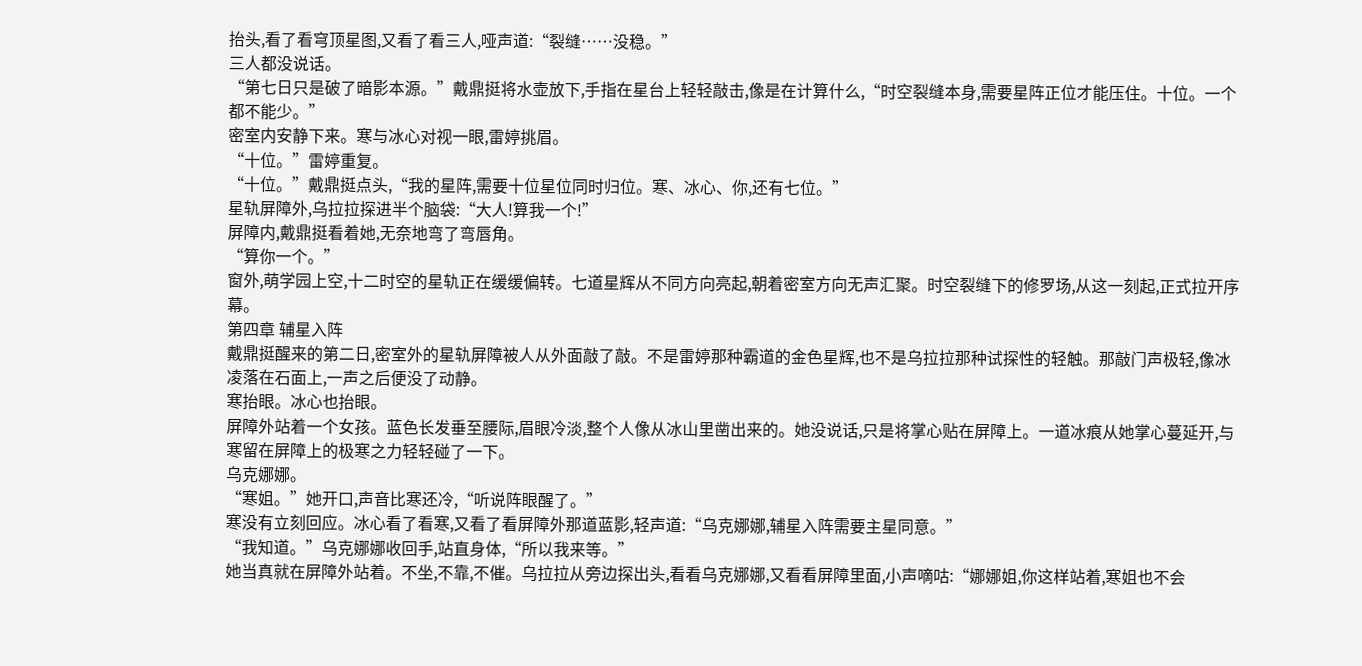抬头,看了看穹顶星图,又看了看三人,哑声道:“裂缝……没稳。”
三人都没说话。
“第七日只是破了暗影本源。”戴鼎挺将水壶放下,手指在星台上轻轻敲击,像是在计算什么,“时空裂缝本身,需要星阵正位才能压住。十位。一个都不能少。”
密室内安静下来。寒与冰心对视一眼,雷婷挑眉。
“十位。”雷婷重复。
“十位。”戴鼎挺点头,“我的星阵,需要十位星位同时归位。寒、冰心、你,还有七位。”
星轨屏障外,乌拉拉探进半个脑袋:“大人!算我一个!”
屏障内,戴鼎挺看着她,无奈地弯了弯唇角。
“算你一个。”
窗外,萌学园上空,十二时空的星轨正在缓缓偏转。七道星辉从不同方向亮起,朝着密室方向无声汇聚。时空裂缝下的修罗场,从这一刻起,正式拉开序幕。
第四章 辅星入阵
戴鼎挺醒来的第二日,密室外的星轨屏障被人从外面敲了敲。不是雷婷那种霸道的金色星辉,也不是乌拉拉那种试探性的轻触。那敲门声极轻,像冰凌落在石面上,一声之后便没了动静。
寒抬眼。冰心也抬眼。
屏障外站着一个女孩。蓝色长发垂至腰际,眉眼冷淡,整个人像从冰山里凿出来的。她没说话,只是将掌心贴在屏障上。一道冰痕从她掌心蔓延开,与寒留在屏障上的极寒之力轻轻碰了一下。
乌克娜娜。
“寒姐。”她开口,声音比寒还冷,“听说阵眼醒了。”
寒没有立刻回应。冰心看了看寒,又看了看屏障外那道蓝影,轻声道:“乌克娜娜,辅星入阵需要主星同意。”
“我知道。”乌克娜娜收回手,站直身体,“所以我来等。”
她当真就在屏障外站着。不坐,不靠,不催。乌拉拉从旁边探出头,看看乌克娜娜,又看看屏障里面,小声嘀咕:“娜娜姐,你这样站着,寒姐也不会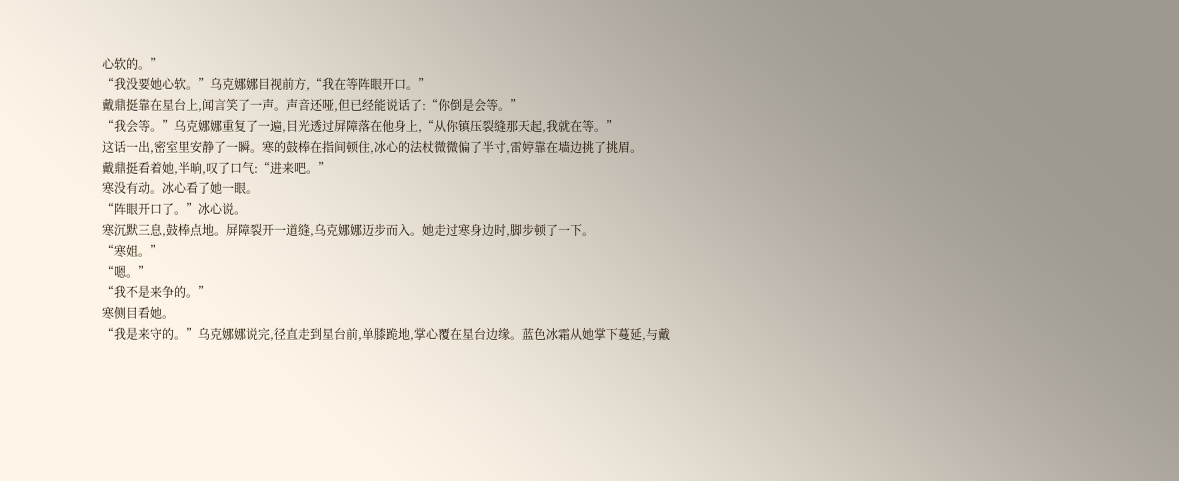心软的。”
“我没要她心软。”乌克娜娜目视前方,“我在等阵眼开口。”
戴鼎挺靠在星台上,闻言笑了一声。声音还哑,但已经能说话了:“你倒是会等。”
“我会等。”乌克娜娜重复了一遍,目光透过屏障落在他身上,“从你镇压裂缝那天起,我就在等。”
这话一出,密室里安静了一瞬。寒的鼓棒在指间顿住,冰心的法杖微微偏了半寸,雷婷靠在墙边挑了挑眉。
戴鼎挺看着她,半晌,叹了口气:“进来吧。”
寒没有动。冰心看了她一眼。
“阵眼开口了。”冰心说。
寒沉默三息,鼓棒点地。屏障裂开一道缝,乌克娜娜迈步而入。她走过寒身边时,脚步顿了一下。
“寒姐。”
“嗯。”
“我不是来争的。”
寒侧目看她。
“我是来守的。”乌克娜娜说完,径直走到星台前,单膝跪地,掌心覆在星台边缘。蓝色冰霜从她掌下蔓延,与戴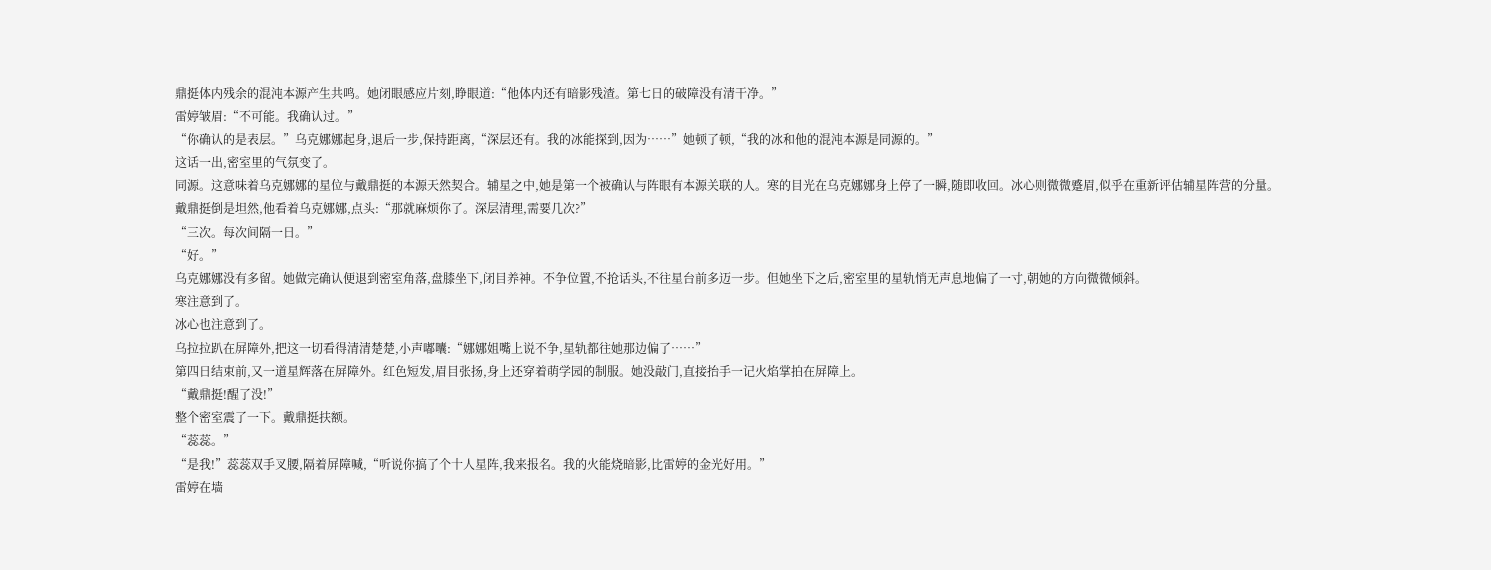鼎挺体内残余的混沌本源产生共鸣。她闭眼感应片刻,睁眼道:“他体内还有暗影残渣。第七日的破障没有清干净。”
雷婷皱眉:“不可能。我确认过。”
“你确认的是表层。”乌克娜娜起身,退后一步,保持距离,“深层还有。我的冰能探到,因为……”她顿了顿,“我的冰和他的混沌本源是同源的。”
这话一出,密室里的气氛变了。
同源。这意味着乌克娜娜的星位与戴鼎挺的本源天然契合。辅星之中,她是第一个被确认与阵眼有本源关联的人。寒的目光在乌克娜娜身上停了一瞬,随即收回。冰心则微微蹙眉,似乎在重新评估辅星阵营的分量。
戴鼎挺倒是坦然,他看着乌克娜娜,点头:“那就麻烦你了。深层清理,需要几次?”
“三次。每次间隔一日。”
“好。”
乌克娜娜没有多留。她做完确认便退到密室角落,盘膝坐下,闭目养神。不争位置,不抢话头,不往星台前多迈一步。但她坐下之后,密室里的星轨悄无声息地偏了一寸,朝她的方向微微倾斜。
寒注意到了。
冰心也注意到了。
乌拉拉趴在屏障外,把这一切看得清清楚楚,小声嘟囔:“娜娜姐嘴上说不争,星轨都往她那边偏了……”
第四日结束前,又一道星辉落在屏障外。红色短发,眉目张扬,身上还穿着萌学园的制服。她没敲门,直接抬手一记火焰掌拍在屏障上。
“戴鼎挺!醒了没!”
整个密室震了一下。戴鼎挺扶额。
“蕊蕊。”
“是我!”蕊蕊双手叉腰,隔着屏障喊,“听说你搞了个十人星阵,我来报名。我的火能烧暗影,比雷婷的金光好用。”
雷婷在墙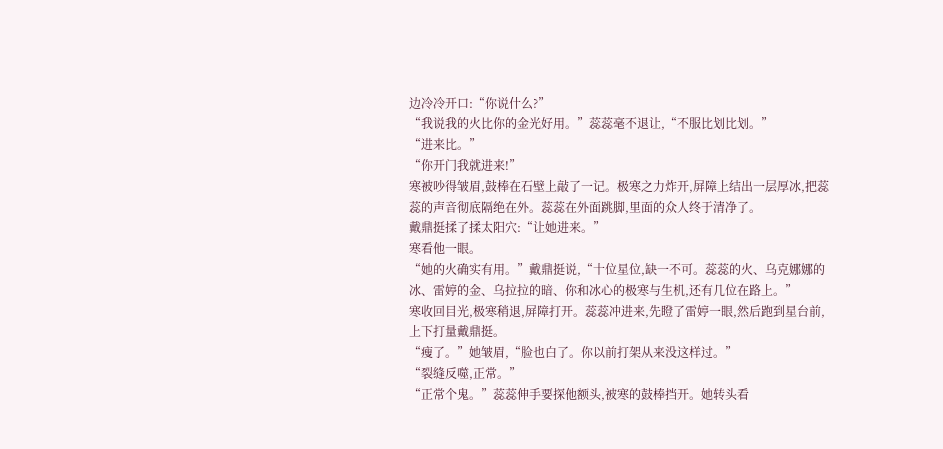边冷冷开口:“你说什么?”
“我说我的火比你的金光好用。”蕊蕊毫不退让,“不服比划比划。”
“进来比。”
“你开门我就进来!”
寒被吵得皱眉,鼓棒在石壁上敲了一记。极寒之力炸开,屏障上结出一层厚冰,把蕊蕊的声音彻底隔绝在外。蕊蕊在外面跳脚,里面的众人终于清净了。
戴鼎挺揉了揉太阳穴:“让她进来。”
寒看他一眼。
“她的火确实有用。”戴鼎挺说,“十位星位,缺一不可。蕊蕊的火、乌克娜娜的冰、雷婷的金、乌拉拉的暗、你和冰心的极寒与生机,还有几位在路上。”
寒收回目光,极寒稍退,屏障打开。蕊蕊冲进来,先瞪了雷婷一眼,然后跑到星台前,上下打量戴鼎挺。
“瘦了。”她皱眉,“脸也白了。你以前打架从来没这样过。”
“裂缝反噬,正常。”
“正常个鬼。”蕊蕊伸手要探他额头,被寒的鼓棒挡开。她转头看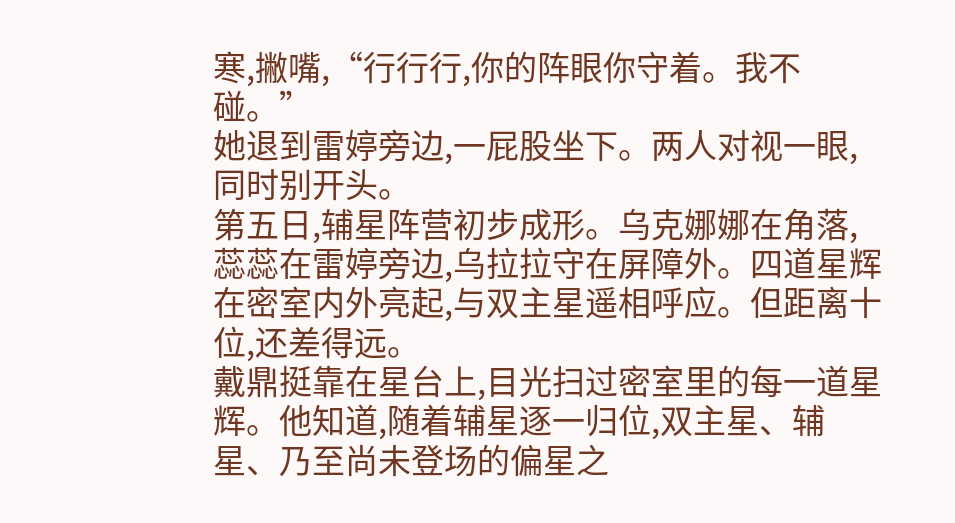寒,撇嘴,“行行行,你的阵眼你守着。我不碰。”
她退到雷婷旁边,一屁股坐下。两人对视一眼,同时别开头。
第五日,辅星阵营初步成形。乌克娜娜在角落,蕊蕊在雷婷旁边,乌拉拉守在屏障外。四道星辉在密室内外亮起,与双主星遥相呼应。但距离十位,还差得远。
戴鼎挺靠在星台上,目光扫过密室里的每一道星辉。他知道,随着辅星逐一归位,双主星、辅星、乃至尚未登场的偏星之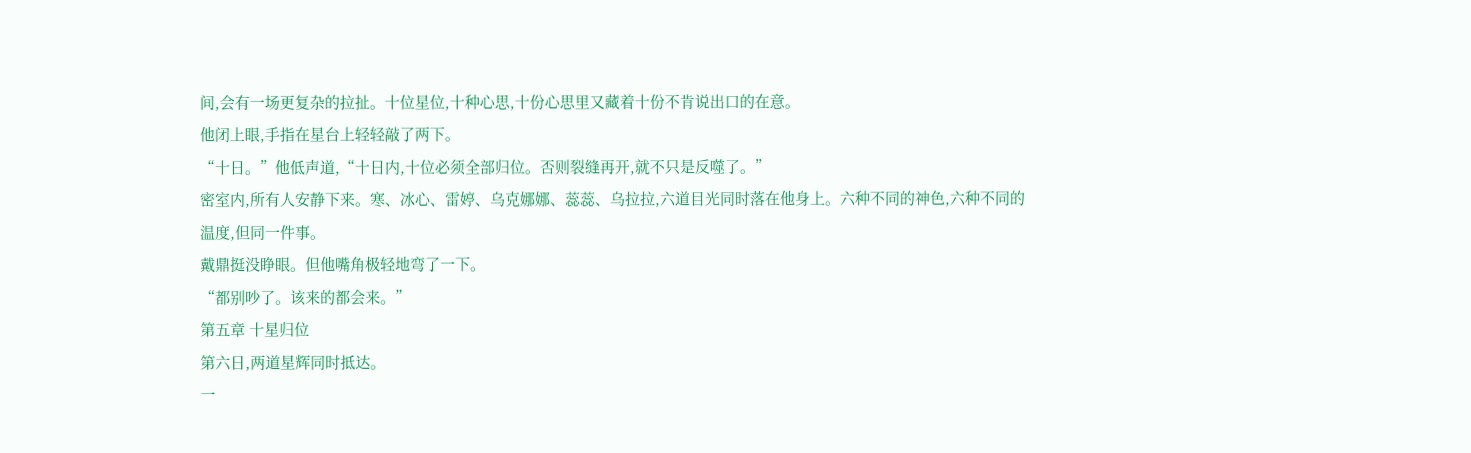间,会有一场更复杂的拉扯。十位星位,十种心思,十份心思里又藏着十份不肯说出口的在意。
他闭上眼,手指在星台上轻轻敲了两下。
“十日。”他低声道,“十日内,十位必须全部归位。否则裂缝再开,就不只是反噬了。”
密室内,所有人安静下来。寒、冰心、雷婷、乌克娜娜、蕊蕊、乌拉拉,六道目光同时落在他身上。六种不同的神色,六种不同的温度,但同一件事。
戴鼎挺没睁眼。但他嘴角极轻地弯了一下。
“都别吵了。该来的都会来。”
第五章 十星归位
第六日,两道星辉同时抵达。
一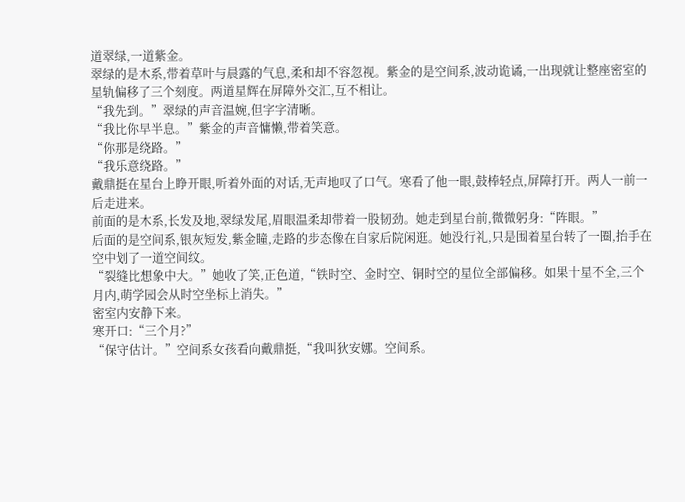道翠绿,一道紫金。
翠绿的是木系,带着草叶与晨露的气息,柔和却不容忽视。紫金的是空间系,波动诡谲,一出现就让整座密室的星轨偏移了三个刻度。两道星辉在屏障外交汇,互不相让。
“我先到。”翠绿的声音温婉,但字字清晰。
“我比你早半息。”紫金的声音慵懒,带着笑意。
“你那是绕路。”
“我乐意绕路。”
戴鼎挺在星台上睁开眼,听着外面的对话,无声地叹了口气。寒看了他一眼,鼓棒轻点,屏障打开。两人一前一后走进来。
前面的是木系,长发及地,翠绿发尾,眉眼温柔却带着一股韧劲。她走到星台前,微微躬身:“阵眼。”
后面的是空间系,银灰短发,紫金瞳,走路的步态像在自家后院闲逛。她没行礼,只是围着星台转了一圈,抬手在空中划了一道空间纹。
“裂缝比想象中大。”她收了笑,正色道,“铁时空、金时空、铜时空的星位全部偏移。如果十星不全,三个月内,萌学园会从时空坐标上消失。”
密室内安静下来。
寒开口:“三个月?”
“保守估计。”空间系女孩看向戴鼎挺,“我叫狄安娜。空间系。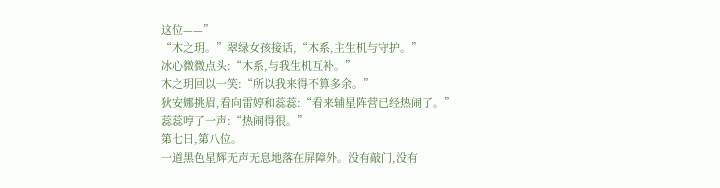这位——”
“木之玥。”翠绿女孩接话,“木系,主生机与守护。”
冰心微微点头:“木系,与我生机互补。”
木之玥回以一笑:“所以我来得不算多余。”
狄安娜挑眉,看向雷婷和蕊蕊:“看来辅星阵营已经热闹了。”
蕊蕊哼了一声:“热闹得很。”
第七日,第八位。
一道黑色星辉无声无息地落在屏障外。没有敲门,没有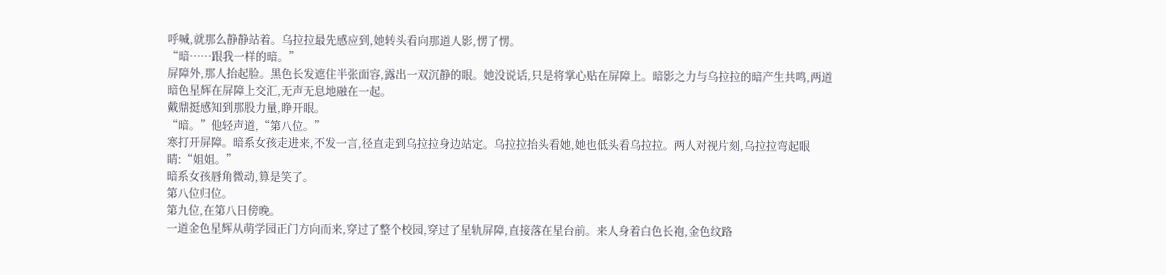呼喊,就那么静静站着。乌拉拉最先感应到,她转头看向那道人影,愣了愣。
“暗……跟我一样的暗。”
屏障外,那人抬起脸。黑色长发遮住半张面容,露出一双沉静的眼。她没说话,只是将掌心贴在屏障上。暗影之力与乌拉拉的暗产生共鸣,两道暗色星辉在屏障上交汇,无声无息地融在一起。
戴鼎挺感知到那股力量,睁开眼。
“暗。”他轻声道,“第八位。”
寒打开屏障。暗系女孩走进来,不发一言,径直走到乌拉拉身边站定。乌拉拉抬头看她,她也低头看乌拉拉。两人对视片刻,乌拉拉弯起眼睛:“姐姐。”
暗系女孩唇角微动,算是笑了。
第八位归位。
第九位,在第八日傍晚。
一道金色星辉从萌学园正门方向而来,穿过了整个校园,穿过了星轨屏障,直接落在星台前。来人身着白色长袍,金色纹路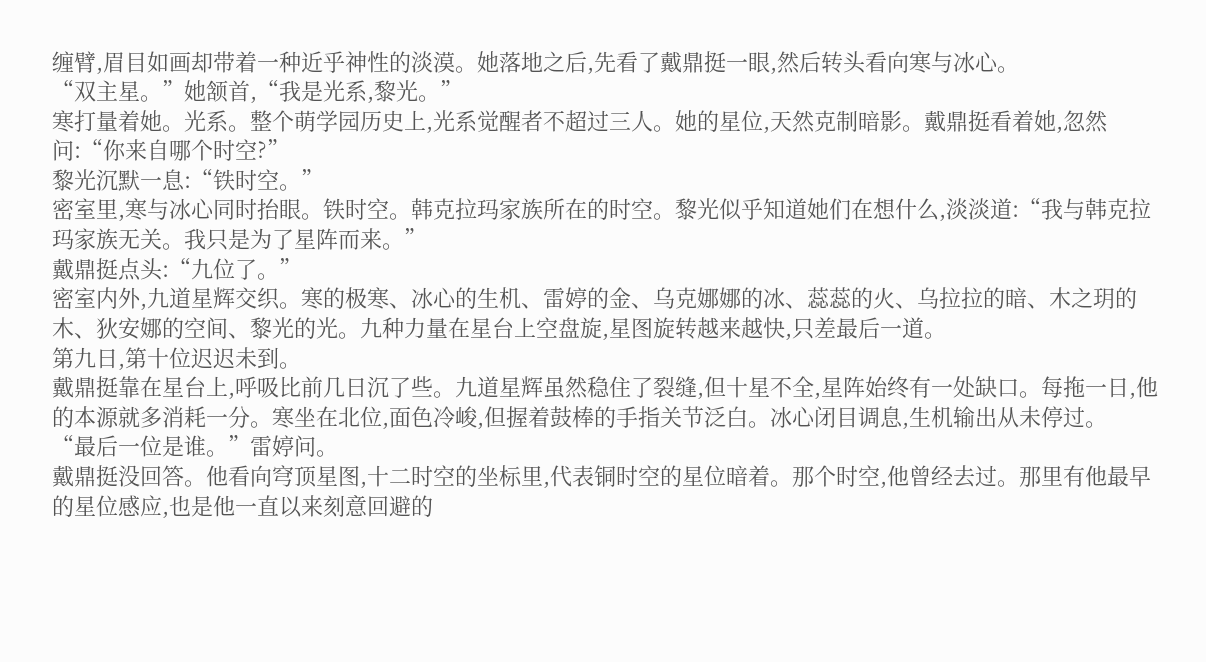缠臂,眉目如画却带着一种近乎神性的淡漠。她落地之后,先看了戴鼎挺一眼,然后转头看向寒与冰心。
“双主星。”她颔首,“我是光系,黎光。”
寒打量着她。光系。整个萌学园历史上,光系觉醒者不超过三人。她的星位,天然克制暗影。戴鼎挺看着她,忽然问:“你来自哪个时空?”
黎光沉默一息:“铁时空。”
密室里,寒与冰心同时抬眼。铁时空。韩克拉玛家族所在的时空。黎光似乎知道她们在想什么,淡淡道:“我与韩克拉玛家族无关。我只是为了星阵而来。”
戴鼎挺点头:“九位了。”
密室内外,九道星辉交织。寒的极寒、冰心的生机、雷婷的金、乌克娜娜的冰、蕊蕊的火、乌拉拉的暗、木之玥的木、狄安娜的空间、黎光的光。九种力量在星台上空盘旋,星图旋转越来越快,只差最后一道。
第九日,第十位迟迟未到。
戴鼎挺靠在星台上,呼吸比前几日沉了些。九道星辉虽然稳住了裂缝,但十星不全,星阵始终有一处缺口。每拖一日,他的本源就多消耗一分。寒坐在北位,面色冷峻,但握着鼓棒的手指关节泛白。冰心闭目调息,生机输出从未停过。
“最后一位是谁。”雷婷问。
戴鼎挺没回答。他看向穹顶星图,十二时空的坐标里,代表铜时空的星位暗着。那个时空,他曾经去过。那里有他最早的星位感应,也是他一直以来刻意回避的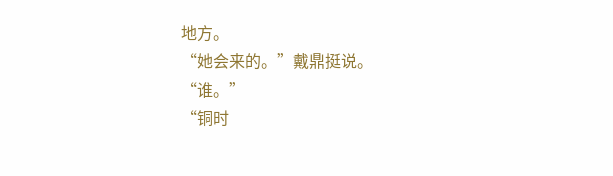地方。
“她会来的。”戴鼎挺说。
“谁。”
“铜时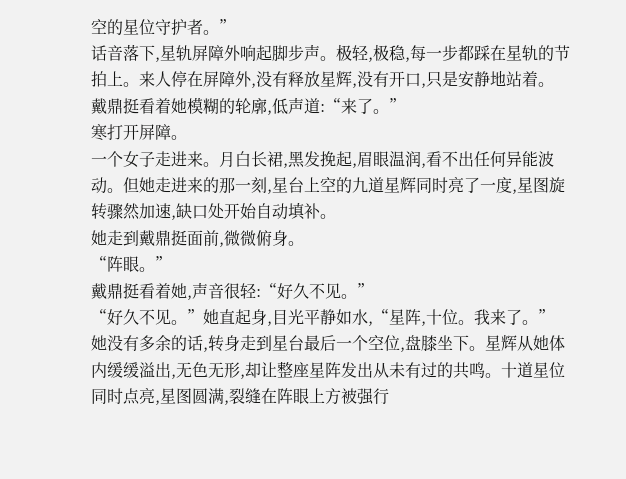空的星位守护者。”
话音落下,星轨屏障外响起脚步声。极轻,极稳,每一步都踩在星轨的节拍上。来人停在屏障外,没有释放星辉,没有开口,只是安静地站着。
戴鼎挺看着她模糊的轮廓,低声道:“来了。”
寒打开屏障。
一个女子走进来。月白长裙,黑发挽起,眉眼温润,看不出任何异能波动。但她走进来的那一刻,星台上空的九道星辉同时亮了一度,星图旋转骤然加速,缺口处开始自动填补。
她走到戴鼎挺面前,微微俯身。
“阵眼。”
戴鼎挺看着她,声音很轻:“好久不见。”
“好久不见。”她直起身,目光平静如水,“星阵,十位。我来了。”
她没有多余的话,转身走到星台最后一个空位,盘膝坐下。星辉从她体内缓缓溢出,无色无形,却让整座星阵发出从未有过的共鸣。十道星位同时点亮,星图圆满,裂缝在阵眼上方被强行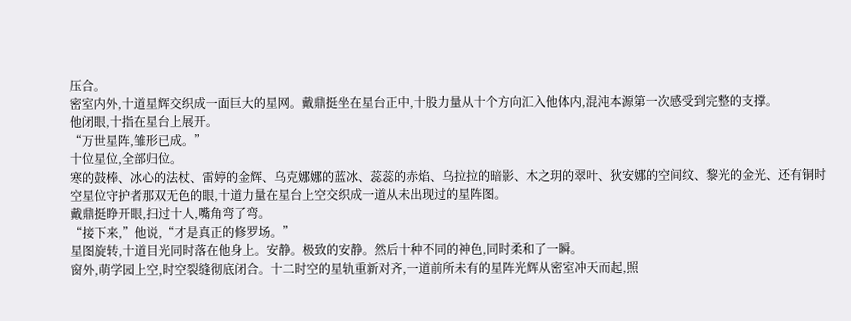压合。
密室内外,十道星辉交织成一面巨大的星网。戴鼎挺坐在星台正中,十股力量从十个方向汇入他体内,混沌本源第一次感受到完整的支撑。
他闭眼,十指在星台上展开。
“万世星阵,雏形已成。”
十位星位,全部归位。
寒的鼓棒、冰心的法杖、雷婷的金辉、乌克娜娜的蓝冰、蕊蕊的赤焰、乌拉拉的暗影、木之玥的翠叶、狄安娜的空间纹、黎光的金光、还有铜时空星位守护者那双无色的眼,十道力量在星台上空交织成一道从未出现过的星阵图。
戴鼎挺睁开眼,扫过十人,嘴角弯了弯。
“接下来,”他说,“才是真正的修罗场。”
星图旋转,十道目光同时落在他身上。安静。极致的安静。然后十种不同的神色,同时柔和了一瞬。
窗外,萌学园上空,时空裂缝彻底闭合。十二时空的星轨重新对齐,一道前所未有的星阵光辉从密室冲天而起,照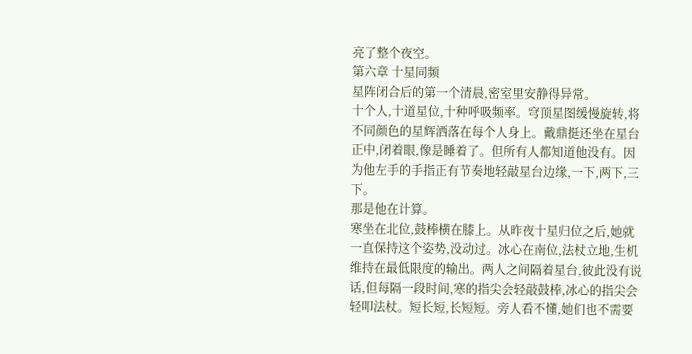亮了整个夜空。
第六章 十星同频
星阵闭合后的第一个清晨,密室里安静得异常。
十个人,十道星位,十种呼吸频率。穹顶星图缓慢旋转,将不同颜色的星辉洒落在每个人身上。戴鼎挺还坐在星台正中,闭着眼,像是睡着了。但所有人都知道他没有。因为他左手的手指正有节奏地轻敲星台边缘,一下,两下,三下。
那是他在计算。
寒坐在北位,鼓棒横在膝上。从昨夜十星归位之后,她就一直保持这个姿势,没动过。冰心在南位,法杖立地,生机维持在最低限度的输出。两人之间隔着星台,彼此没有说话,但每隔一段时间,寒的指尖会轻敲鼓棒,冰心的指尖会轻叩法杖。短长短,长短短。旁人看不懂,她们也不需要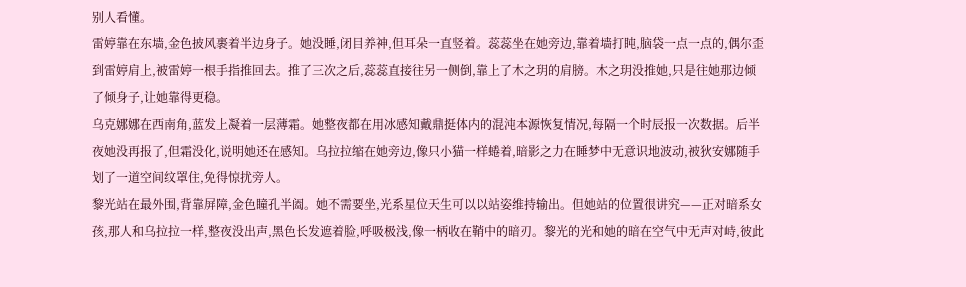别人看懂。
雷婷靠在东墙,金色披风裹着半边身子。她没睡,闭目养神,但耳朵一直竖着。蕊蕊坐在她旁边,靠着墙打盹,脑袋一点一点的,偶尔歪到雷婷肩上,被雷婷一根手指推回去。推了三次之后,蕊蕊直接往另一侧倒,靠上了木之玥的肩膀。木之玥没推她,只是往她那边倾了倾身子,让她靠得更稳。
乌克娜娜在西南角,蓝发上凝着一层薄霜。她整夜都在用冰感知戴鼎挺体内的混沌本源恢复情况,每隔一个时辰报一次数据。后半夜她没再报了,但霜没化,说明她还在感知。乌拉拉缩在她旁边,像只小猫一样蜷着,暗影之力在睡梦中无意识地波动,被狄安娜随手划了一道空间纹罩住,免得惊扰旁人。
黎光站在最外围,背靠屏障,金色瞳孔半阖。她不需要坐,光系星位天生可以以站姿维持输出。但她站的位置很讲究——正对暗系女孩,那人和乌拉拉一样,整夜没出声,黑色长发遮着脸,呼吸极浅,像一柄收在鞘中的暗刃。黎光的光和她的暗在空气中无声对峙,彼此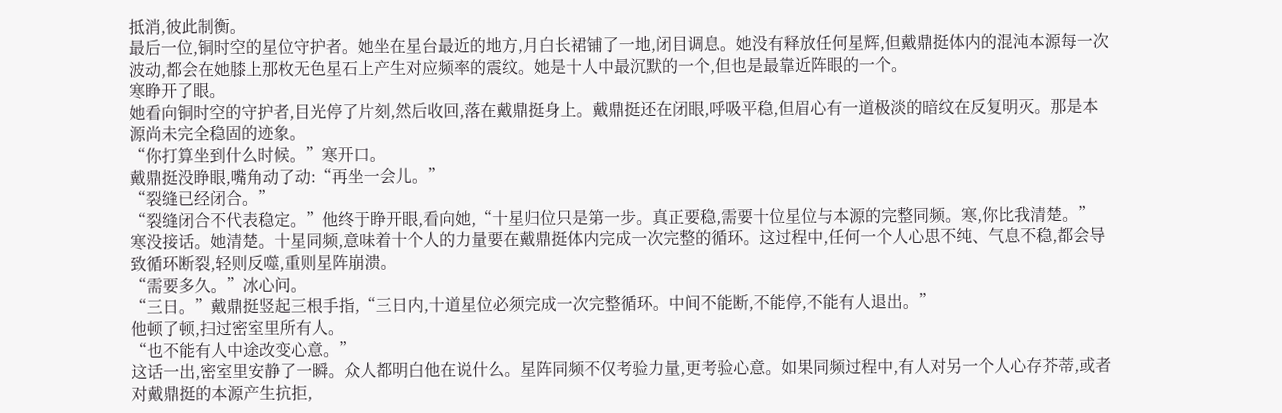抵消,彼此制衡。
最后一位,铜时空的星位守护者。她坐在星台最近的地方,月白长裙铺了一地,闭目调息。她没有释放任何星辉,但戴鼎挺体内的混沌本源每一次波动,都会在她膝上那枚无色星石上产生对应频率的震纹。她是十人中最沉默的一个,但也是最靠近阵眼的一个。
寒睁开了眼。
她看向铜时空的守护者,目光停了片刻,然后收回,落在戴鼎挺身上。戴鼎挺还在闭眼,呼吸平稳,但眉心有一道极淡的暗纹在反复明灭。那是本源尚未完全稳固的迹象。
“你打算坐到什么时候。”寒开口。
戴鼎挺没睁眼,嘴角动了动:“再坐一会儿。”
“裂缝已经闭合。”
“裂缝闭合不代表稳定。”他终于睁开眼,看向她,“十星归位只是第一步。真正要稳,需要十位星位与本源的完整同频。寒,你比我清楚。”
寒没接话。她清楚。十星同频,意味着十个人的力量要在戴鼎挺体内完成一次完整的循环。这过程中,任何一个人心思不纯、气息不稳,都会导致循环断裂,轻则反噬,重则星阵崩溃。
“需要多久。”冰心问。
“三日。”戴鼎挺竖起三根手指,“三日内,十道星位必须完成一次完整循环。中间不能断,不能停,不能有人退出。”
他顿了顿,扫过密室里所有人。
“也不能有人中途改变心意。”
这话一出,密室里安静了一瞬。众人都明白他在说什么。星阵同频不仅考验力量,更考验心意。如果同频过程中,有人对另一个人心存芥蒂,或者对戴鼎挺的本源产生抗拒,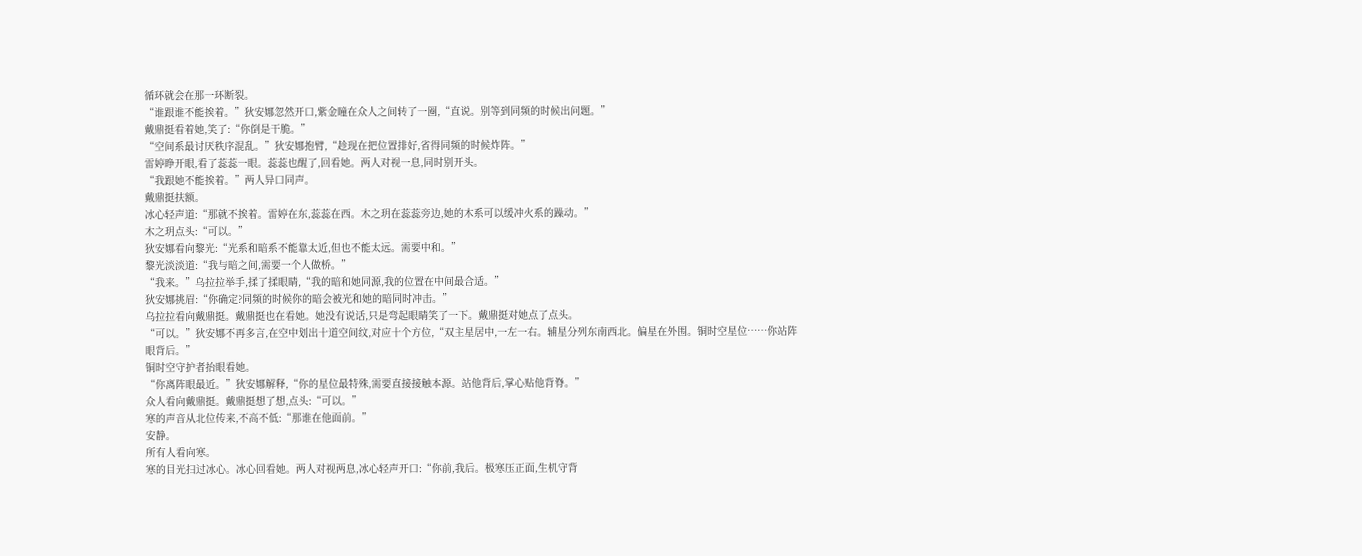循环就会在那一环断裂。
“谁跟谁不能挨着。”狄安娜忽然开口,紫金瞳在众人之间转了一圈,“直说。别等到同频的时候出问题。”
戴鼎挺看着她,笑了:“你倒是干脆。”
“空间系最讨厌秩序混乱。”狄安娜抱臂,“趁现在把位置排好,省得同频的时候炸阵。”
雷婷睁开眼,看了蕊蕊一眼。蕊蕊也醒了,回看她。两人对视一息,同时别开头。
“我跟她不能挨着。”两人异口同声。
戴鼎挺扶额。
冰心轻声道:“那就不挨着。雷婷在东,蕊蕊在西。木之玥在蕊蕊旁边,她的木系可以缓冲火系的躁动。”
木之玥点头:“可以。”
狄安娜看向黎光:“光系和暗系不能靠太近,但也不能太远。需要中和。”
黎光淡淡道:“我与暗之间,需要一个人做桥。”
“我来。”乌拉拉举手,揉了揉眼睛,“我的暗和她同源,我的位置在中间最合适。”
狄安娜挑眉:“你确定?同频的时候你的暗会被光和她的暗同时冲击。”
乌拉拉看向戴鼎挺。戴鼎挺也在看她。她没有说话,只是弯起眼睛笑了一下。戴鼎挺对她点了点头。
“可以。”狄安娜不再多言,在空中划出十道空间纹,对应十个方位,“双主星居中,一左一右。辅星分列东南西北。偏星在外围。铜时空星位……你站阵眼背后。”
铜时空守护者抬眼看她。
“你离阵眼最近。”狄安娜解释,“你的星位最特殊,需要直接接触本源。站他背后,掌心贴他背脊。”
众人看向戴鼎挺。戴鼎挺想了想,点头:“可以。”
寒的声音从北位传来,不高不低:“那谁在他面前。”
安静。
所有人看向寒。
寒的目光扫过冰心。冰心回看她。两人对视两息,冰心轻声开口:“你前,我后。极寒压正面,生机守背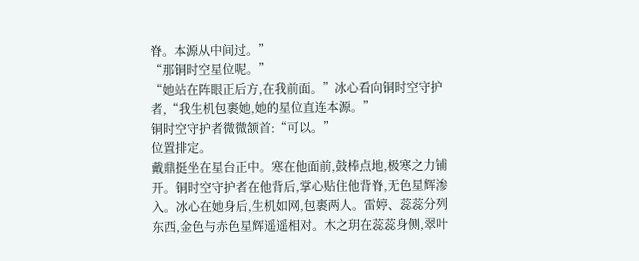脊。本源从中间过。”
“那铜时空星位呢。”
“她站在阵眼正后方,在我前面。”冰心看向铜时空守护者,“我生机包裹她,她的星位直连本源。”
铜时空守护者微微颔首:“可以。”
位置排定。
戴鼎挺坐在星台正中。寒在他面前,鼓棒点地,极寒之力铺开。铜时空守护者在他背后,掌心贴住他背脊,无色星辉渗入。冰心在她身后,生机如网,包裹两人。雷婷、蕊蕊分列东西,金色与赤色星辉遥遥相对。木之玥在蕊蕊身侧,翠叶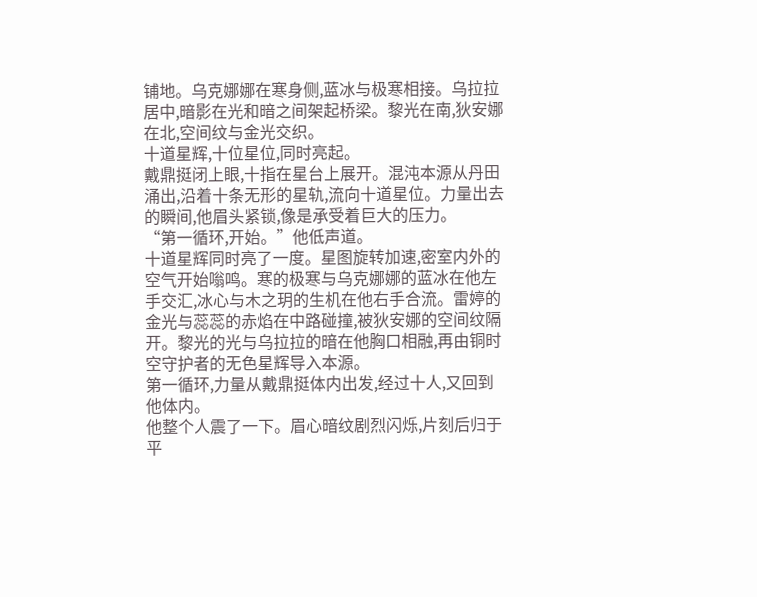铺地。乌克娜娜在寒身侧,蓝冰与极寒相接。乌拉拉居中,暗影在光和暗之间架起桥梁。黎光在南,狄安娜在北,空间纹与金光交织。
十道星辉,十位星位,同时亮起。
戴鼎挺闭上眼,十指在星台上展开。混沌本源从丹田涌出,沿着十条无形的星轨,流向十道星位。力量出去的瞬间,他眉头紧锁,像是承受着巨大的压力。
“第一循环,开始。”他低声道。
十道星辉同时亮了一度。星图旋转加速,密室内外的空气开始嗡鸣。寒的极寒与乌克娜娜的蓝冰在他左手交汇,冰心与木之玥的生机在他右手合流。雷婷的金光与蕊蕊的赤焰在中路碰撞,被狄安娜的空间纹隔开。黎光的光与乌拉拉的暗在他胸口相融,再由铜时空守护者的无色星辉导入本源。
第一循环,力量从戴鼎挺体内出发,经过十人,又回到他体内。
他整个人震了一下。眉心暗纹剧烈闪烁,片刻后归于平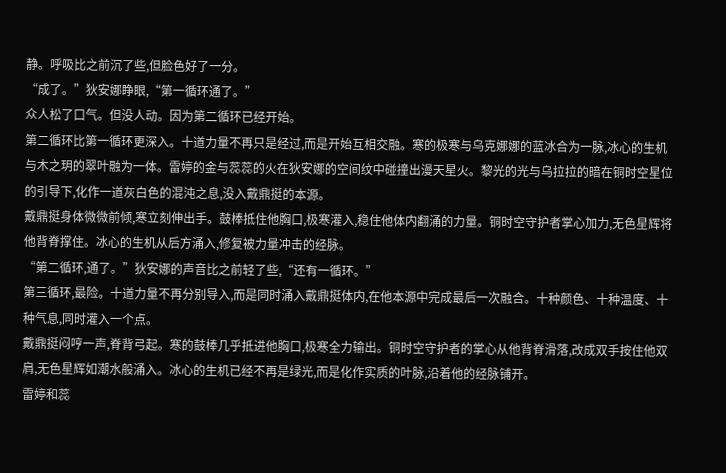静。呼吸比之前沉了些,但脸色好了一分。
“成了。”狄安娜睁眼,“第一循环通了。”
众人松了口气。但没人动。因为第二循环已经开始。
第二循环比第一循环更深入。十道力量不再只是经过,而是开始互相交融。寒的极寒与乌克娜娜的蓝冰合为一脉,冰心的生机与木之玥的翠叶融为一体。雷婷的金与蕊蕊的火在狄安娜的空间纹中碰撞出漫天星火。黎光的光与乌拉拉的暗在铜时空星位的引导下,化作一道灰白色的混沌之息,没入戴鼎挺的本源。
戴鼎挺身体微微前倾,寒立刻伸出手。鼓棒抵住他胸口,极寒灌入,稳住他体内翻涌的力量。铜时空守护者掌心加力,无色星辉将他背脊撑住。冰心的生机从后方涌入,修复被力量冲击的经脉。
“第二循环,通了。”狄安娜的声音比之前轻了些,“还有一循环。”
第三循环,最险。十道力量不再分别导入,而是同时涌入戴鼎挺体内,在他本源中完成最后一次融合。十种颜色、十种温度、十种气息,同时灌入一个点。
戴鼎挺闷哼一声,脊背弓起。寒的鼓棒几乎抵进他胸口,极寒全力输出。铜时空守护者的掌心从他背脊滑落,改成双手按住他双肩,无色星辉如潮水般涌入。冰心的生机已经不再是绿光,而是化作实质的叶脉,沿着他的经脉铺开。
雷婷和蕊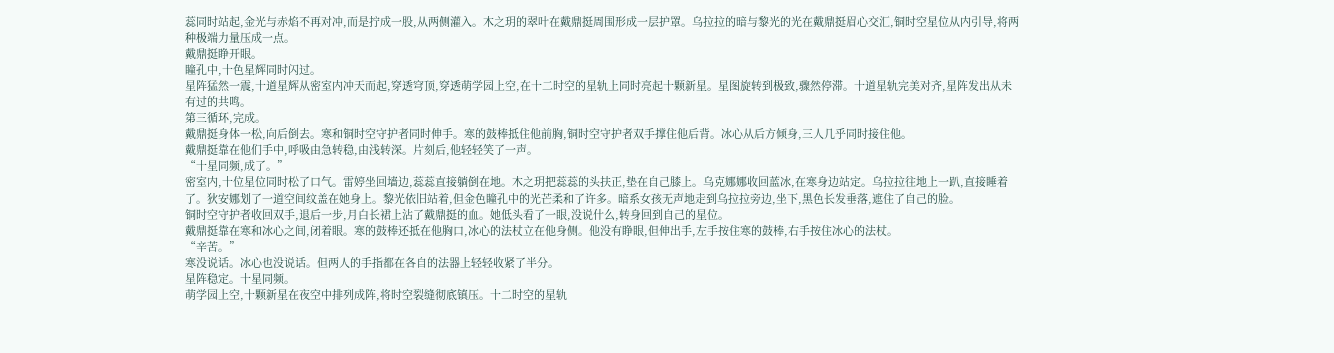蕊同时站起,金光与赤焰不再对冲,而是拧成一股,从两侧灌入。木之玥的翠叶在戴鼎挺周围形成一层护罩。乌拉拉的暗与黎光的光在戴鼎挺眉心交汇,铜时空星位从内引导,将两种极端力量压成一点。
戴鼎挺睁开眼。
瞳孔中,十色星辉同时闪过。
星阵猛然一震,十道星辉从密室内冲天而起,穿透穹顶,穿透萌学园上空,在十二时空的星轨上同时亮起十颗新星。星图旋转到极致,骤然停滞。十道星轨完美对齐,星阵发出从未有过的共鸣。
第三循环,完成。
戴鼎挺身体一松,向后倒去。寒和铜时空守护者同时伸手。寒的鼓棒抵住他前胸,铜时空守护者双手撑住他后背。冰心从后方倾身,三人几乎同时接住他。
戴鼎挺靠在他们手中,呼吸由急转稳,由浅转深。片刻后,他轻轻笑了一声。
“十星同频,成了。”
密室内,十位星位同时松了口气。雷婷坐回墙边,蕊蕊直接躺倒在地。木之玥把蕊蕊的头扶正,垫在自己膝上。乌克娜娜收回蓝冰,在寒身边站定。乌拉拉往地上一趴,直接睡着了。狄安娜划了一道空间纹盖在她身上。黎光依旧站着,但金色瞳孔中的光芒柔和了许多。暗系女孩无声地走到乌拉拉旁边,坐下,黑色长发垂落,遮住了自己的脸。
铜时空守护者收回双手,退后一步,月白长裙上沾了戴鼎挺的血。她低头看了一眼,没说什么,转身回到自己的星位。
戴鼎挺靠在寒和冰心之间,闭着眼。寒的鼓棒还抵在他胸口,冰心的法杖立在他身侧。他没有睁眼,但伸出手,左手按住寒的鼓棒,右手按住冰心的法杖。
“辛苦。”
寒没说话。冰心也没说话。但两人的手指都在各自的法器上轻轻收紧了半分。
星阵稳定。十星同频。
萌学园上空,十颗新星在夜空中排列成阵,将时空裂缝彻底镇压。十二时空的星轨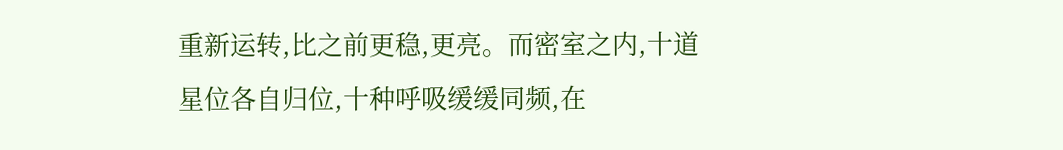重新运转,比之前更稳,更亮。而密室之内,十道星位各自归位,十种呼吸缓缓同频,在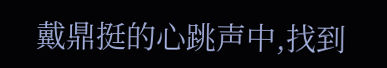戴鼎挺的心跳声中,找到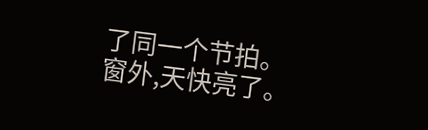了同一个节拍。
窗外,天快亮了。